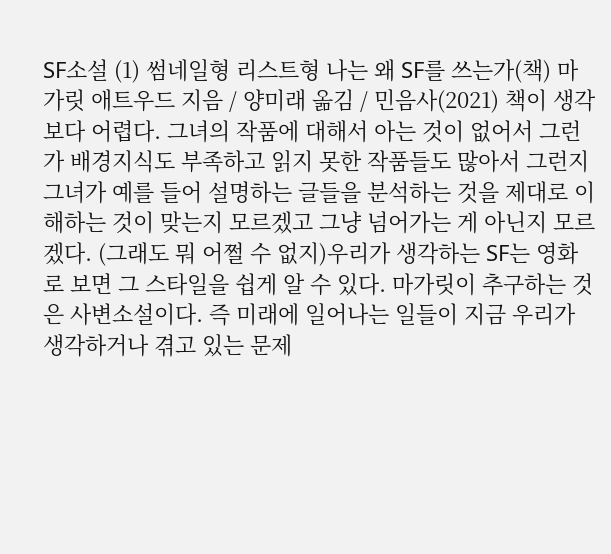SF소설 (1) 썸네일형 리스트형 나는 왜 SF를 쓰는가(책) 마가릿 애트우드 지음 / 양미래 옮김 / 민음사(2021) 책이 생각보다 어렵다. 그녀의 작품에 대해서 아는 것이 없어서 그런가 배경지식도 부족하고 읽지 못한 작품들도 많아서 그런지 그녀가 예를 들어 설명하는 글들을 분석하는 것을 제대로 이해하는 것이 맞는지 모르겠고 그냥 넘어가는 게 아닌지 모르겠다. (그래도 뭐 어쩔 수 없지)우리가 생각하는 SF는 영화로 보면 그 스타일을 쉽게 알 수 있다. 마가릿이 추구하는 것은 사변소설이다. 즉 미래에 일어나는 일들이 지금 우리가 생각하거나 겪고 있는 문제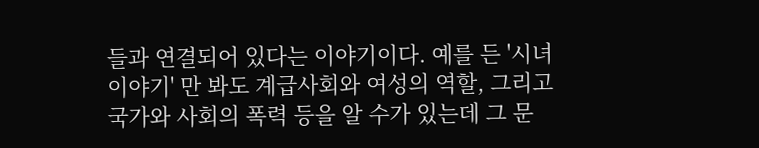들과 연결되어 있다는 이야기이다. 예를 든 '시녀 이야기' 만 봐도 계급사회와 여성의 역할, 그리고 국가와 사회의 폭력 등을 알 수가 있는데 그 문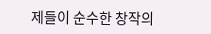제들이 순수한 창작의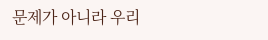문제가 아니라 우리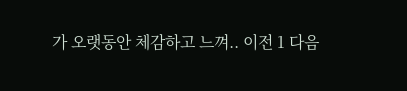가 오랫동안 체감하고 느껴.. 이전 1 다음